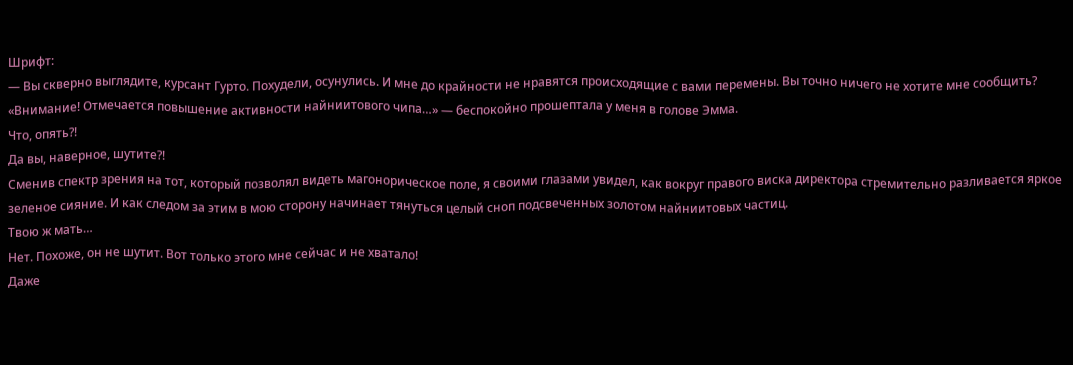Шрифт:
— Вы скверно выглядите, курсант Гурто. Похудели, осунулись. И мне до крайности не нравятся происходящие с вами перемены. Вы точно ничего не хотите мне сообщить?
«Внимание! Отмечается повышение активности найниитового чипа…» — беспокойно прошептала у меня в голове Эмма.
Что, опять?!
Да вы, наверное, шутите?!
Сменив спектр зрения на тот, который позволял видеть магонорическое поле, я своими глазами увидел, как вокруг правого виска директора стремительно разливается яркое зеленое сияние. И как следом за этим в мою сторону начинает тянуться целый сноп подсвеченных золотом найниитовых частиц.
Твою ж мать…
Нет. Похоже, он не шутит. Вот только этого мне сейчас и не хватало!
Даже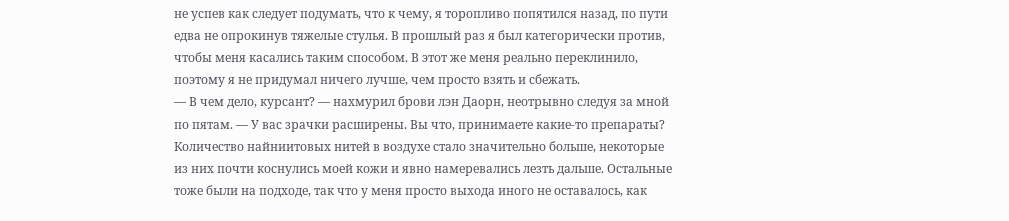не успев как следует подумать, что к чему, я торопливо попятился назад, по пути едва не опрокинув тяжелые стулья. В прошлый раз я был категорически против, чтобы меня касались таким способом. В этот же меня реально переклинило, поэтому я не придумал ничего лучше, чем просто взять и сбежать.
— В чем дело, курсант? — нахмурил брови лэн Даорн, неотрывно следуя за мной по пятам. — У вас зрачки расширены. Вы что, принимаете какие-то препараты?
Количество найниитовых нитей в воздухе стало значительно больше, некоторые из них почти коснулись моей кожи и явно намеревались лезть дальше. Остальные тоже были на подходе, так что у меня просто выхода иного не оставалось, как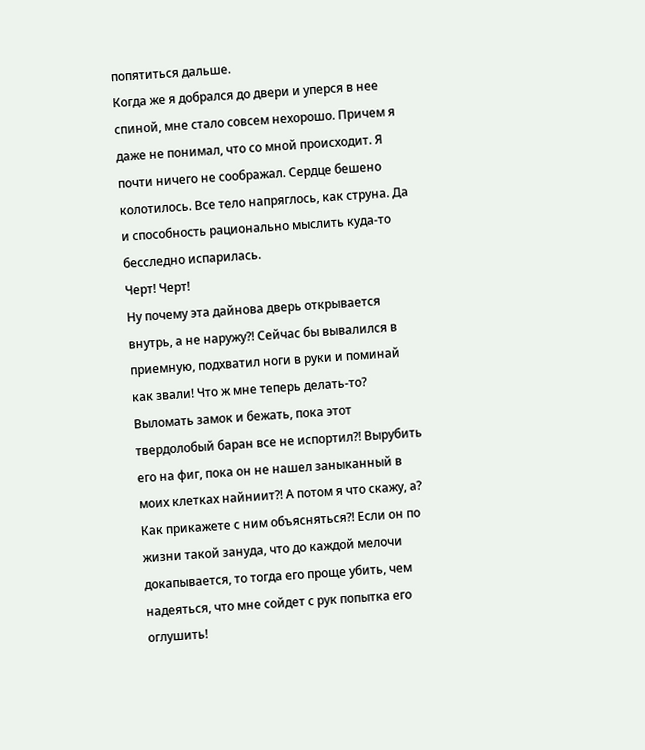попятиться дальше.
Когда же я добрался до двери и уперся в нее спиной, мне стало совсем нехорошо. Причем я даже не понимал, что со мной происходит. Я почти ничего не соображал. Сердце бешено колотилось. Все тело напряглось, как струна. Да и способность рационально мыслить куда-то бесследно испарилась.
Черт! Черт!
Ну почему эта дайнова дверь открывается внутрь, а не наружу?! Сейчас бы вывалился в приемную, подхватил ноги в руки и поминай как звали! Что ж мне теперь делать-то? Выломать замок и бежать, пока этот твердолобый баран все не испортил?! Вырубить его на фиг, пока он не нашел заныканный в моих клетках найниит?! А потом я что скажу, а? Как прикажете с ним объясняться?! Если он по жизни такой зануда, что до каждой мелочи докапывается, то тогда его проще убить, чем надеяться, что мне сойдет с рук попытка его оглушить!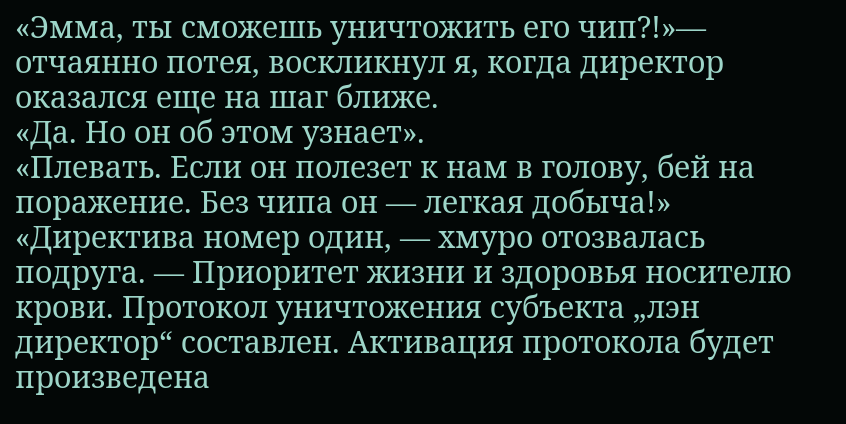«Эмма, ты сможешь уничтожить его чип?!»— отчаянно потея, воскликнул я, когда директор оказался еще на шаг ближе.
«Да. Но он об этом узнает».
«Плевать. Если он полезет к нам в голову, бей на поражение. Без чипа он — легкая добыча!»
«Директива номер один, — хмуро отозвалась подруга. — Приоритет жизни и здоровья носителю крови. Протокол уничтожения субъекта „лэн директор“ составлен. Активация протокола будет произведена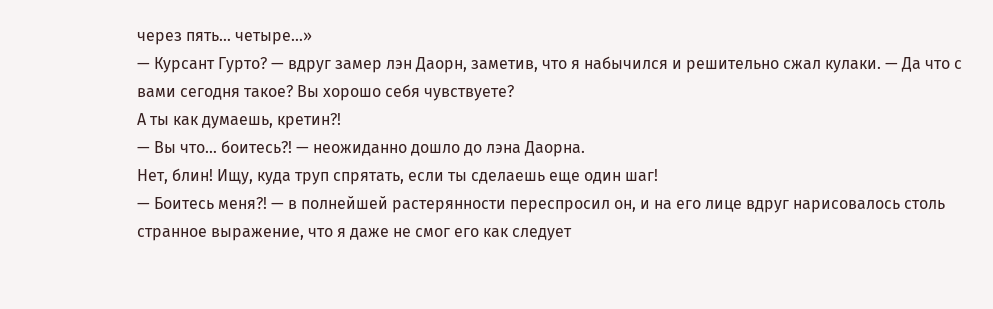через пять… четыре…»
— Курсант Гурто? — вдруг замер лэн Даорн, заметив, что я набычился и решительно сжал кулаки. — Да что с вами сегодня такое? Вы хорошо себя чувствуете?
А ты как думаешь, кретин?!
— Вы что… боитесь?! — неожиданно дошло до лэна Даорна.
Нет, блин! Ищу, куда труп спрятать, если ты сделаешь еще один шаг!
— Боитесь меня?! — в полнейшей растерянности переспросил он, и на его лице вдруг нарисовалось столь странное выражение, что я даже не смог его как следует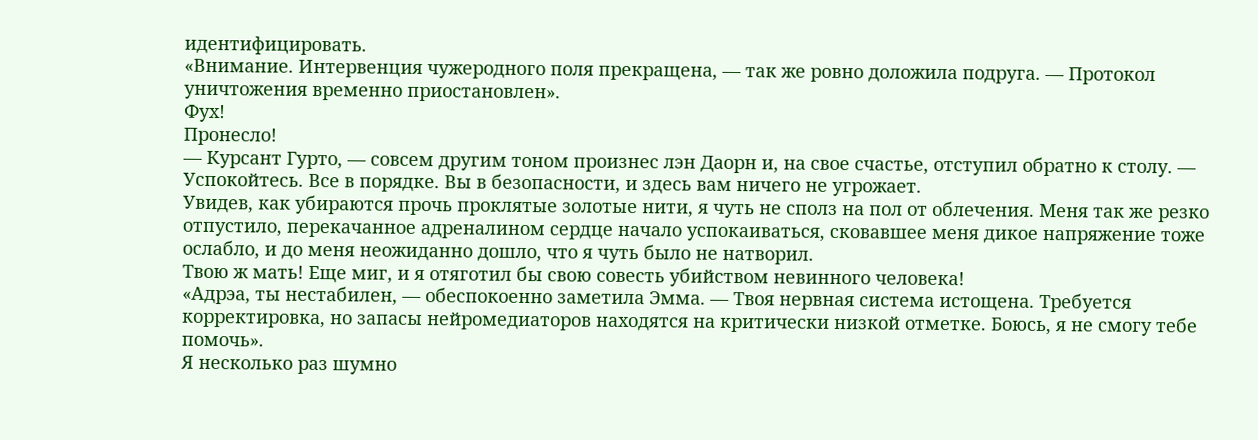идентифицировать.
«Внимание. Интервенция чужеродного поля прекращена, — так же ровно доложила подруга. — Протокол уничтожения временно приостановлен».
Фух!
Пронесло!
— Курсант Гурто, — совсем другим тоном произнес лэн Даорн и, на свое счастье, отступил обратно к столу. — Успокойтесь. Все в порядке. Вы в безопасности, и здесь вам ничего не угрожает.
Увидев, как убираются прочь проклятые золотые нити, я чуть не сполз на пол от облечения. Меня так же резко отпустило, перекачанное адреналином сердце начало успокаиваться, сковавшее меня дикое напряжение тоже ослабло, и до меня неожиданно дошло, что я чуть было не натворил.
Твою ж мать! Еще миг, и я отяготил бы свою совесть убийством невинного человека!
«Адрэа, ты нестабилен, — обеспокоенно заметила Эмма. — Твоя нервная система истощена. Требуется корректировка, но запасы нейромедиаторов находятся на критически низкой отметке. Боюсь, я не смогу тебе помочь».
Я несколько раз шумно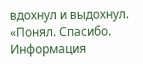вдохнул и выдохнул.
«Понял. Спасибо. Информация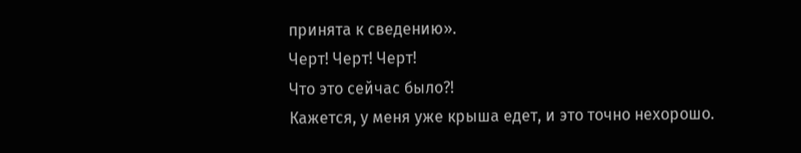принята к сведению».
Черт! Черт! Черт!
Что это сейчас было?!
Кажется, у меня уже крыша едет, и это точно нехорошо.